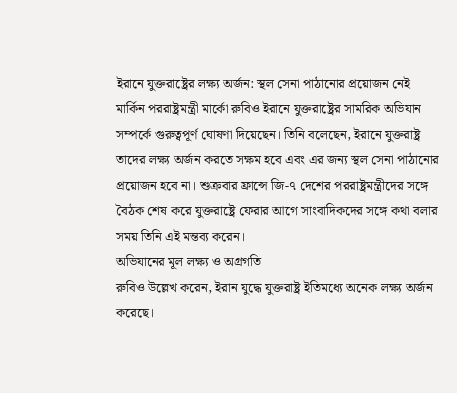ইরানে যুক্তরাষ্ট্রের লক্ষ্য অর্জন: স্থল সেনা পাঠানোর প্রয়োজন নেই
মার্কিন পররাষ্ট্রমন্ত্রী মার্কো রুবিও ইরানে যুক্তরাষ্ট্রের সামরিক অভিযান সম্পর্কে গুরুত্বপূর্ণ ঘোষণা দিয়েছেন। তিনি বলেছেন, ইরানে যুক্তরাষ্ট্র তাদের লক্ষ্য অর্জন করতে সক্ষম হবে এবং এর জন্য স্থল সেনা পাঠানোর প্রয়োজন হবে না। শুক্রবার ফ্রান্সে জি-৭ দেশের পররাষ্ট্রমন্ত্রীদের সঙ্গে বৈঠক শেষ করে যুক্তরাষ্ট্রে ফেরার আগে সাংবাদিকদের সঙ্গে কথা বলার সময় তিনি এই মন্তব্য করেন।
অভিযানের মূল লক্ষ্য ও অগ্রগতি
রুবিও উল্লেখ করেন, ইরান যুদ্ধে যুক্তরাষ্ট্র ইতিমধ্যে অনেক লক্ষ্য অর্জন করেছে।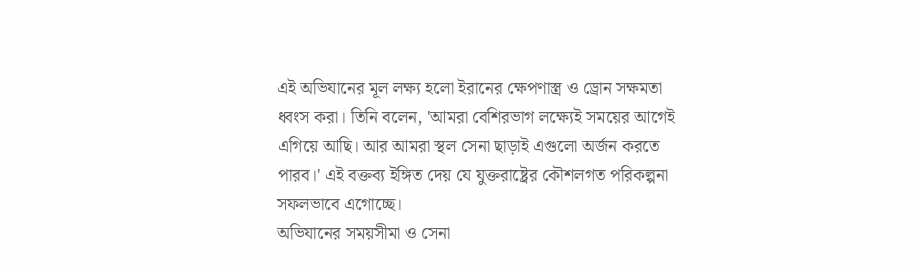এই অভিযানের মূল লক্ষ্য হলো ইরানের ক্ষেপণাস্ত্র ও ড্রোন সক্ষমতা ধ্বংস করা। তিনি বলেন, 'আমরা বেশিরভাগ লক্ষ্যেই সময়ের আগেই এগিয়ে আছি। আর আমরা স্থল সেনা ছাড়াই এগুলো অর্জন করতে পারব।' এই বক্তব্য ইঙ্গিত দেয় যে যুক্তরাষ্ট্রের কৌশলগত পরিকল্পনা সফলভাবে এগোচ্ছে।
অভিযানের সময়সীমা ও সেনা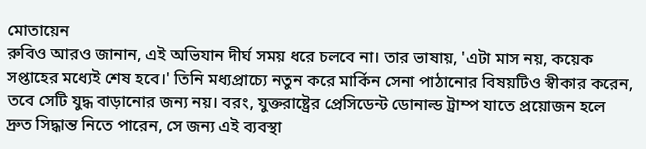মোতায়েন
রুবিও আরও জানান, এই অভিযান দীর্ঘ সময় ধরে চলবে না। তার ভাষায়, 'এটা মাস নয়, কয়েক সপ্তাহের মধ্যেই শেষ হবে।' তিনি মধ্যপ্রাচ্যে নতুন করে মার্কিন সেনা পাঠানোর বিষয়টিও স্বীকার করেন, তবে সেটি যুদ্ধ বাড়ানোর জন্য নয়। বরং, যুক্তরাষ্ট্রের প্রেসিডেন্ট ডোনাল্ড ট্রাম্প যাতে প্রয়োজন হলে দ্রুত সিদ্ধান্ত নিতে পারেন, সে জন্য এই ব্যবস্থা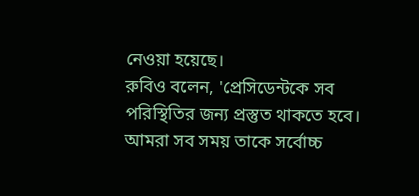নেওয়া হয়েছে।
রুবিও বলেন, 'প্রেসিডেন্টকে সব পরিস্থিতির জন্য প্রস্তুত থাকতে হবে। আমরা সব সময় তাকে সর্বোচ্চ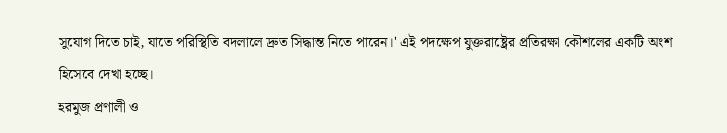সুযোগ দিতে চাই, যাতে পরিস্থিতি বদলালে দ্রুত সিদ্ধান্ত নিতে পারেন।' এই পদক্ষেপ যুক্তরাষ্ট্রের প্রতিরক্ষা কৌশলের একটি অংশ হিসেবে দেখা হচ্ছে।
হরমুজ প্রণালী ও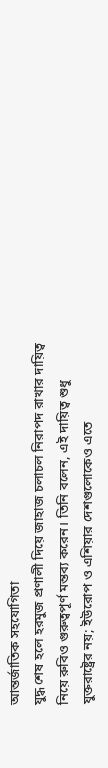আন্তর্জাতিক সহযোগিতা
যুদ্ধ শেষ হলে হরমুজ প্রণালী দিয়ে জাহাজ চলাচল নিরাপদ রাখার দায়িত্ব নিয়ে রুবিও গুরুত্বপূর্ণ মন্তব্য করেন। তিনি বলেন, এই দায়িত্ব শুধু যুক্তরাষ্ট্রের নয়; ইউরোপ ও এশিয়ার দেশগুলোকেও এতে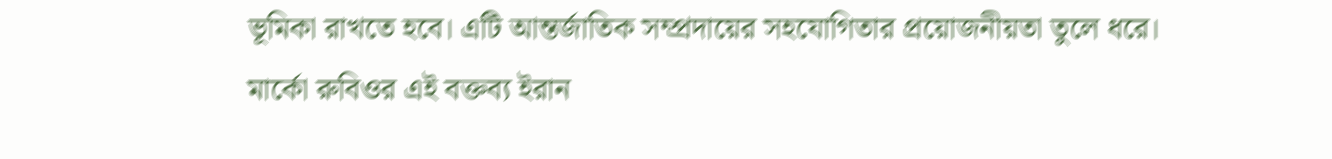ভূমিকা রাখতে হবে। এটি আন্তর্জাতিক সম্প্রদায়ের সহযোগিতার প্রয়োজনীয়তা তুলে ধরে।
মার্কো রুবিওর এই বক্তব্য ইরান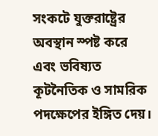সংকটে যুক্তরাষ্ট্রের অবস্থান স্পষ্ট করে এবং ভবিষ্যত কূটনৈতিক ও সামরিক পদক্ষেপের ইঙ্গিত দেয়।